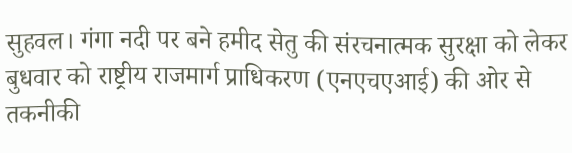सुहवल। गंगा नदी पर बने हमीद सेतु की संरचनात्मक सुरक्षा को लेकर बुधवार को राष्ट्रीय राजमार्ग प्राधिकरण (एनएचएआई) की ओर से तकनीकी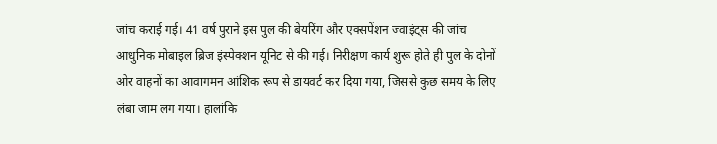जांच कराई गई। 41 वर्ष पुराने इस पुल की बेयरिंग और एक्सपेंशन ज्वाइंट्स की जांच आधुनिक मोबाइल ब्रिज इंस्पेक्शन यूनिट से की गई। निरीक्षण कार्य शुरू होते ही पुल के दोनों ओर वाहनों का आवागमन आंशिक रूप से डायवर्ट कर दिया गया, जिससे कुछ समय के लिए लंबा जाम लग गया। हालांकि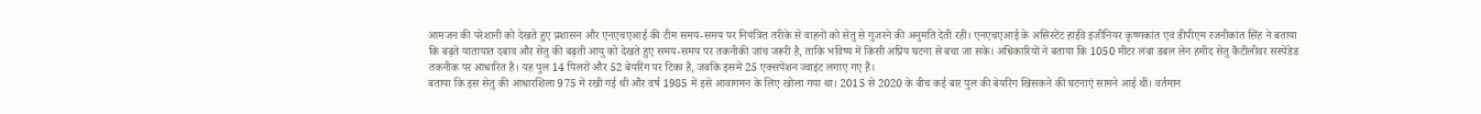आमजन की परेशानी को देखते हुए प्रशासन और एनएचएआई की टीम समय-समय पर नियंत्रित तरीके से वाहनों को सेतु से गुजरने की अनुमति देती रही। एनएचएआई के असिस्टेंट हाईवे इंजीनियर कृष्णकांत एवं डीपीएम रजनीकांत सिंह ने बताया कि बढ़ते यातायात दबाव और सेतु की बढ़ती आयु को देखते हुए समय-समय पर तकनीकी जांच जरूरी है, ताकि भविष्य में किसी अप्रिय घटना से बचा जा सके। अधिकारियों ने बताया कि 1050 मीटर लंबा डबल लेन हमीद सेतु कैंटीलीवर सस्पेंडेड तकनीक पर आधारित है। यह पुल 14 पिलरों और 52 बेयरिंग पर टिका है, जबकि इसमें 25 एक्सपेंशन ज्वाइंट लगाए गए हैं।
बताया कि इस सेतु की आधारशिला 975 में रखी गई थी और वर्ष 1985 में इसे आवागमन के लिए खोला गया था। 2015 से 2020 के बीच कई बार पुल की बेयरिंग खिसकने की घटनाएं सामने आई थीं। वर्तमान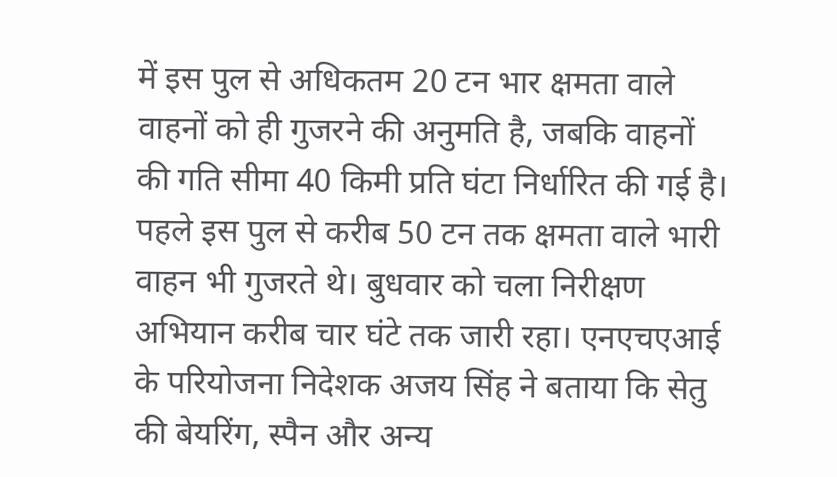में इस पुल से अधिकतम 20 टन भार क्षमता वाले वाहनों को ही गुजरने की अनुमति है, जबकि वाहनों की गति सीमा 40 किमी प्रति घंटा निर्धारित की गई है। पहले इस पुल से करीब 50 टन तक क्षमता वाले भारी वाहन भी गुजरते थे। बुधवार को चला निरीक्षण अभियान करीब चार घंटे तक जारी रहा। एनएचएआई के परियोजना निदेशक अजय सिंह ने बताया कि सेतु की बेयरिंग, स्पैन और अन्य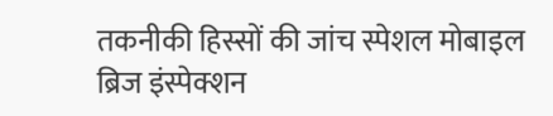तकनीकी हिस्सों की जांच स्पेशल मोबाइल ब्रिज इंस्पेक्शन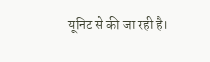यूनिट से की जा रही है।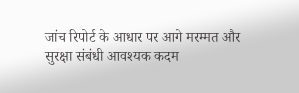जांच रिपोर्ट के आधार पर आगे मरम्मत और सुरक्षा संबंधी आवश्यक कदम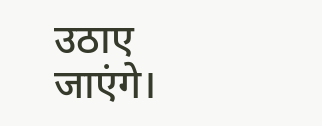उठाए जाएंगे।